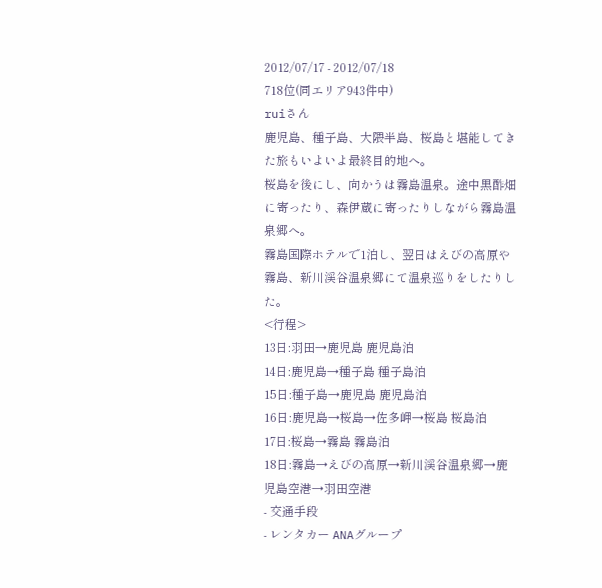2012/07/17 - 2012/07/18
718位(同エリア943件中)
ruiさん
鹿児島、種子島、大隈半島、桜島と堪能してきた旅もいよいよ最終目的地へ。
桜島を後にし、向かうは霧島温泉。途中黒酢畑に寄ったり、森伊蔵に寄ったりしながら霧島温泉郷へ。
霧島国際ホテルで1泊し、翌日はえびの高原や霧島、新川渓谷温泉郷にて温泉巡りをしたりした。
<行程>
13日:羽田→鹿児島 鹿児島泊
14日:鹿児島→種子島 種子島泊
15日:種子島→鹿児島 鹿児島泊
16日:鹿児島→桜島→佐多岬→桜島 桜島泊
17日:桜島→霧島 霧島泊
18日:霧島→えびの高原→新川渓谷温泉郷→鹿児島空港→羽田空港
- 交通手段
- レンタカー ANAグループ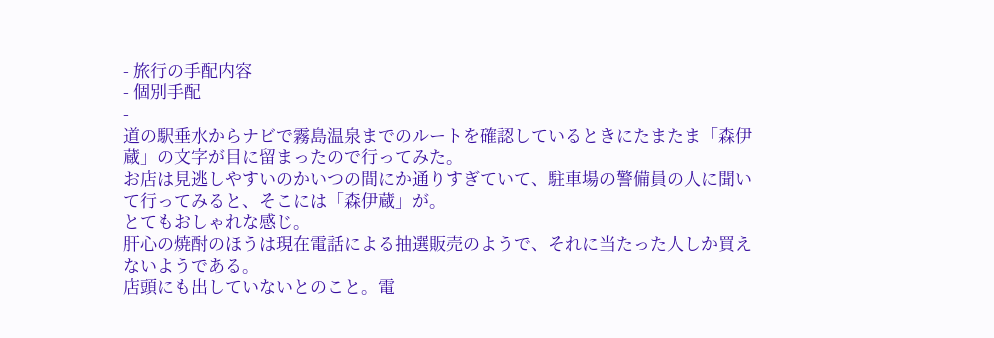- 旅行の手配内容
- 個別手配
-
道の駅垂水からナビで霧島温泉までのルートを確認しているときにたまたま「森伊蔵」の文字が目に留まったので行ってみた。
お店は見逃しやすいのかいつの間にか通りすぎていて、駐車場の警備員の人に聞いて行ってみると、そこには「森伊蔵」が。
とてもおしゃれな感じ。
肝心の焼酎のほうは現在電話による抽選販売のようで、それに当たった人しか買えないようである。
店頭にも出していないとのこと。電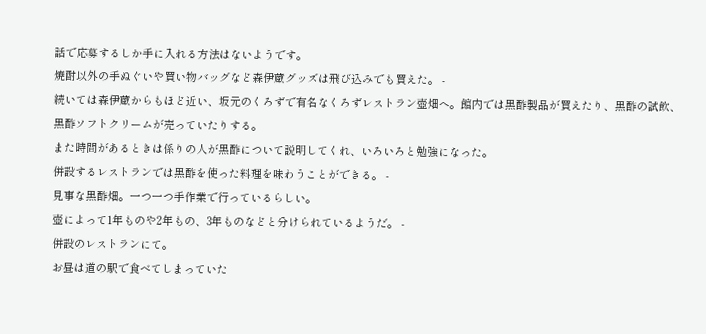話で応募するしか手に入れる方法はないようです。
焼酎以外の手ぬぐいや買い物バッグなど森伊蔵グッズは飛び込みでも買えた。 -
続いては森伊蔵からもほど近い、坂元のくろずで有名なくろずレストラン壺畑へ。館内では黒酢製品が買えたり、黒酢の試飲、黒酢ソフトクリームが売っていたりする。
また時間があるときは係りの人が黒酢について説明してくれ、いろいろと勉強になった。
併設するレストランでは黒酢を使った料理を味わうことができる。 -
見事な黒酢畑。一つ一つ手作業で行っているらしい。
壺によって1年ものや2年もの、3年ものなどと分けられているようだ。 -
併設のレストランにて。
お昼は道の駅で食べてしまっていた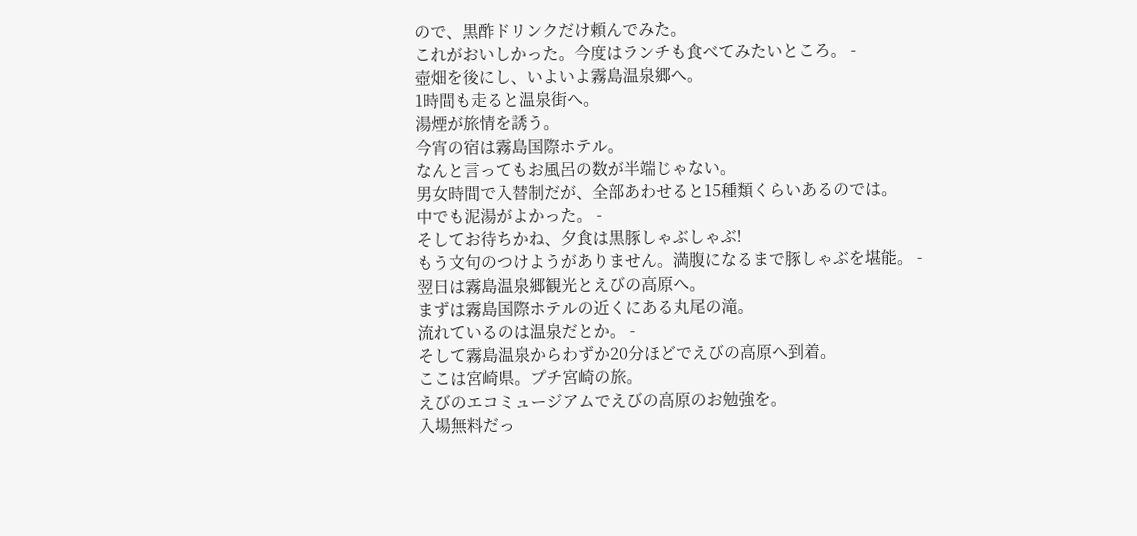ので、黒酢ドリンクだけ頼んでみた。
これがおいしかった。今度はランチも食べてみたいところ。 -
壺畑を後にし、いよいよ霧島温泉郷へ。
1時間も走ると温泉街へ。
湯煙が旅情を誘う。
今宵の宿は霧島国際ホテル。
なんと言ってもお風呂の数が半端じゃない。
男女時間で入替制だが、全部あわせると15種類くらいあるのでは。
中でも泥湯がよかった。 -
そしてお待ちかね、夕食は黒豚しゃぶしゃぶ!
もう文句のつけようがありません。満腹になるまで豚しゃぶを堪能。 -
翌日は霧島温泉郷観光とえびの高原へ。
まずは霧島国際ホテルの近くにある丸尾の滝。
流れているのは温泉だとか。 -
そして霧島温泉からわずか20分ほどでえびの高原へ到着。
ここは宮崎県。プチ宮崎の旅。
えびのエコミュージアムでえびの高原のお勉強を。
入場無料だっ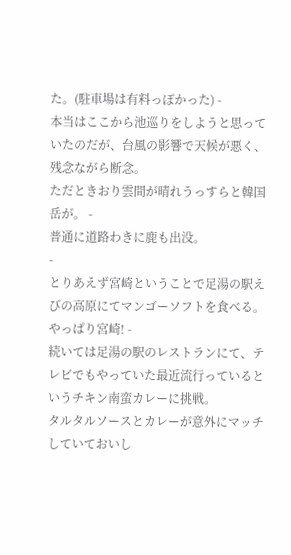た。(駐車場は有料っぽかった) -
本当はここから池巡りをしようと思っていたのだが、台風の影響で天候が悪く、残念ながら断念。
ただときおり雲間が晴れうっすらと韓国岳が。 -
普通に道路わきに鹿も出没。
-
とりあえず宮崎ということで足湯の駅えびの高原にてマンゴーソフトを食べる。
やっぱり宮崎! -
続いては足湯の駅のレストランにて、テレビでもやっていた最近流行っているというチキン南蛮カレーに挑戦。
タルタルソースとカレーが意外にマッチしていておいし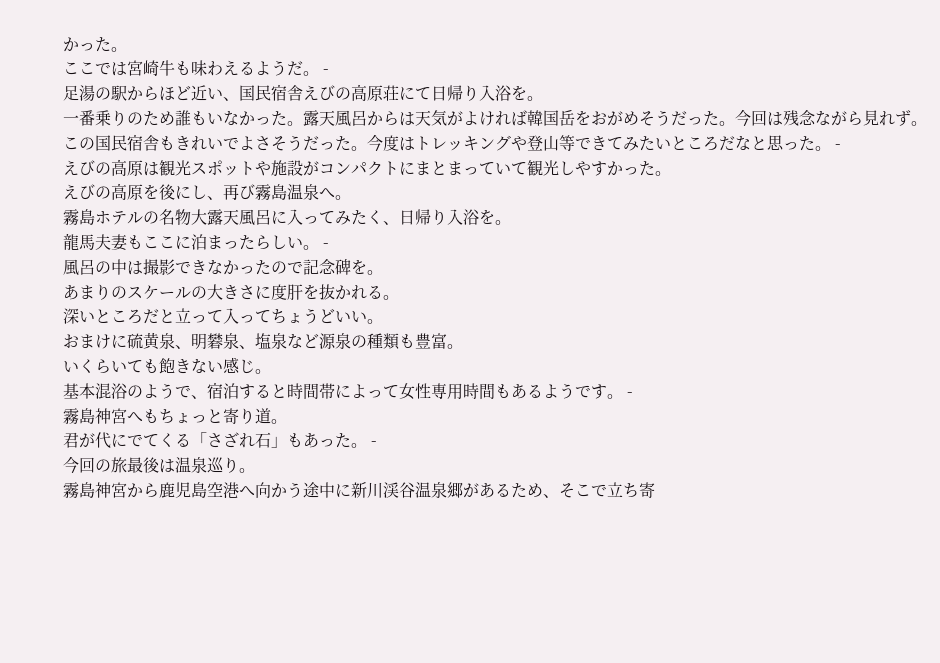かった。
ここでは宮崎牛も味わえるようだ。 -
足湯の駅からほど近い、国民宿舎えびの高原荘にて日帰り入浴を。
一番乗りのため誰もいなかった。露天風呂からは天気がよければ韓国岳をおがめそうだった。今回は残念ながら見れず。
この国民宿舎もきれいでよさそうだった。今度はトレッキングや登山等できてみたいところだなと思った。 -
えびの高原は観光スポットや施設がコンパクトにまとまっていて観光しやすかった。
えびの高原を後にし、再び霧島温泉へ。
霧島ホテルの名物大露天風呂に入ってみたく、日帰り入浴を。
龍馬夫妻もここに泊まったらしい。 -
風呂の中は撮影できなかったので記念碑を。
あまりのスケールの大きさに度肝を抜かれる。
深いところだと立って入ってちょうどいい。
おまけに硫黄泉、明礬泉、塩泉など源泉の種類も豊富。
いくらいても飽きない感じ。
基本混浴のようで、宿泊すると時間帯によって女性専用時間もあるようです。 -
霧島神宮へもちょっと寄り道。
君が代にでてくる「さざれ石」もあった。 -
今回の旅最後は温泉巡り。
霧島神宮から鹿児島空港へ向かう途中に新川渓谷温泉郷があるため、そこで立ち寄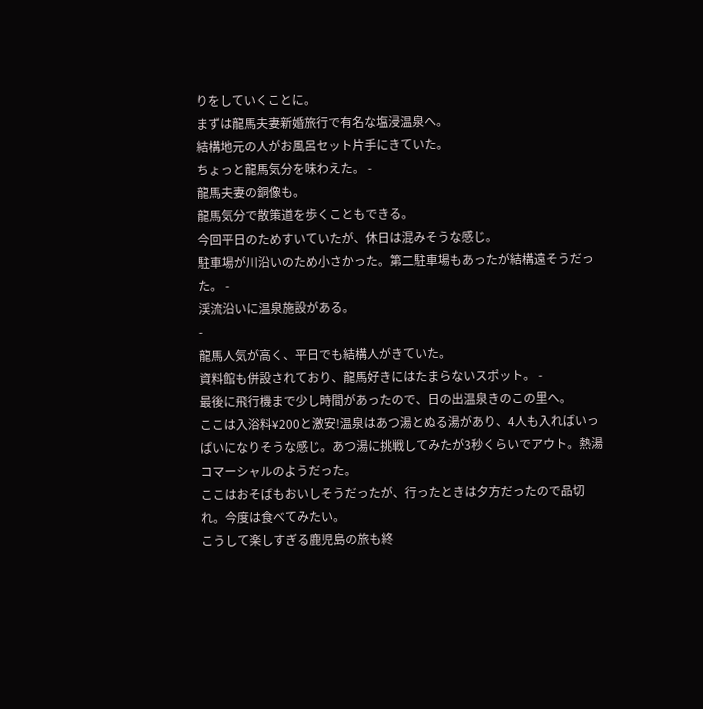りをしていくことに。
まずは龍馬夫妻新婚旅行で有名な塩浸温泉へ。
結構地元の人がお風呂セット片手にきていた。
ちょっと龍馬気分を味わえた。 -
龍馬夫妻の銅像も。
龍馬気分で散策道を歩くこともできる。
今回平日のためすいていたが、休日は混みそうな感じ。
駐車場が川沿いのため小さかった。第二駐車場もあったが結構遠そうだった。 -
渓流沿いに温泉施設がある。
-
龍馬人気が高く、平日でも結構人がきていた。
資料館も併設されており、龍馬好きにはたまらないスポット。 -
最後に飛行機まで少し時間があったので、日の出温泉きのこの里へ。
ここは入浴料¥200と激安!温泉はあつ湯とぬる湯があり、4人も入ればいっぱいになりそうな感じ。あつ湯に挑戦してみたが3秒くらいでアウト。熱湯コマーシャルのようだった。
ここはおそばもおいしそうだったが、行ったときは夕方だったので品切れ。今度は食べてみたい。
こうして楽しすぎる鹿児島の旅も終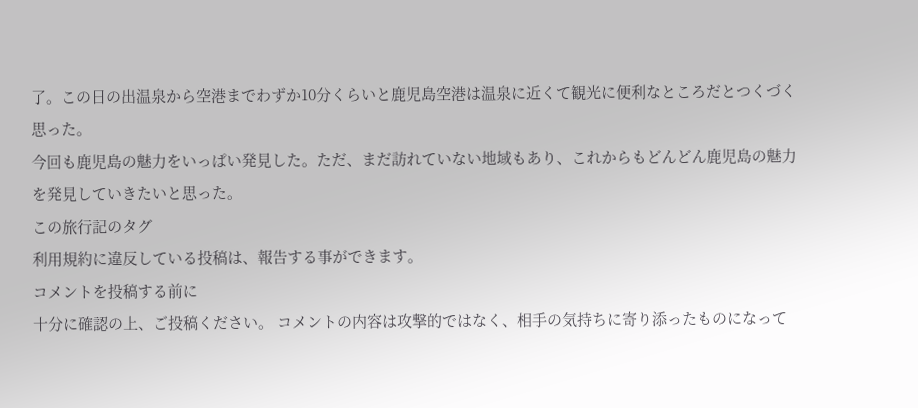了。この日の出温泉から空港までわずか10分くらいと鹿児島空港は温泉に近くて観光に便利なところだとつくづく思った。
今回も鹿児島の魅力をいっぱい発見した。ただ、まだ訪れていない地域もあり、これからもどんどん鹿児島の魅力を発見していきたいと思った。
この旅行記のタグ
利用規約に違反している投稿は、報告する事ができます。
コメントを投稿する前に
十分に確認の上、ご投稿ください。 コメントの内容は攻撃的ではなく、相手の気持ちに寄り添ったものになって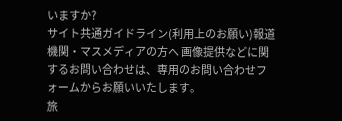いますか?
サイト共通ガイドライン(利用上のお願い)報道機関・マスメディアの方へ 画像提供などに関するお問い合わせは、専用のお問い合わせフォームからお願いいたします。
旅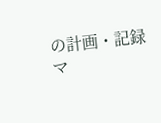の計画・記録
マ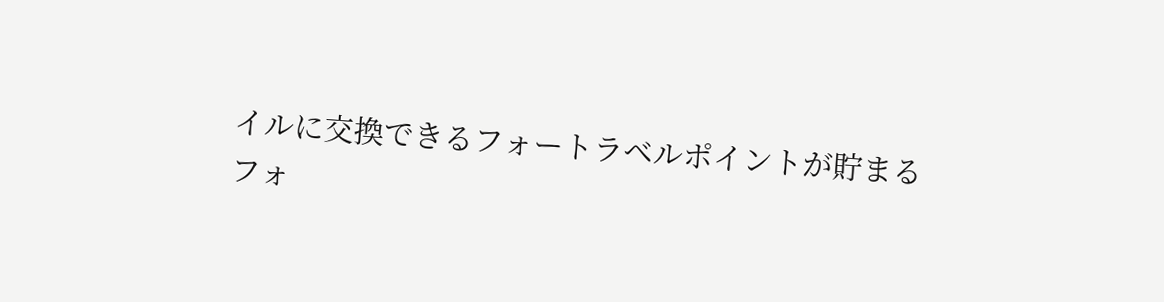イルに交換できるフォートラベルポイントが貯まる
フォ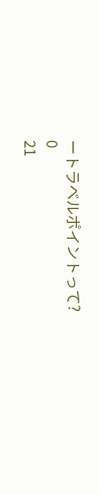ートラベルポイントって?
0
21